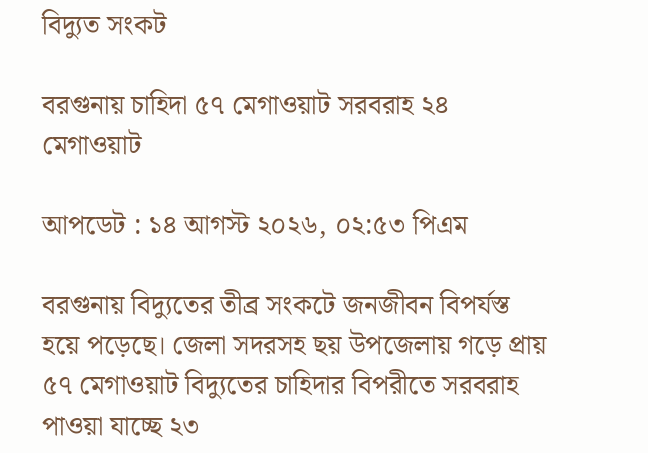বিদ্যুত সংকট

বরগুনায় চাহিদা ৫৭ মেগাওয়াট সরবরাহ ২৪ মেগাওয়াট

আপডেট : ১৪ আগস্ট ২০২৬, ০২:৫৩ পিএম

বরগুনায় বিদ্যুতের তীব্র সংকটে জনজীবন বিপর্যস্ত হয়ে পড়েছে। জেলা সদরসহ ছয় উপজেলায় গড়ে প্রায় ৫৭ মেগাওয়াট বিদ্যুতের চাহিদার বিপরীতে সরবরাহ পাওয়া যাচ্ছে ২৩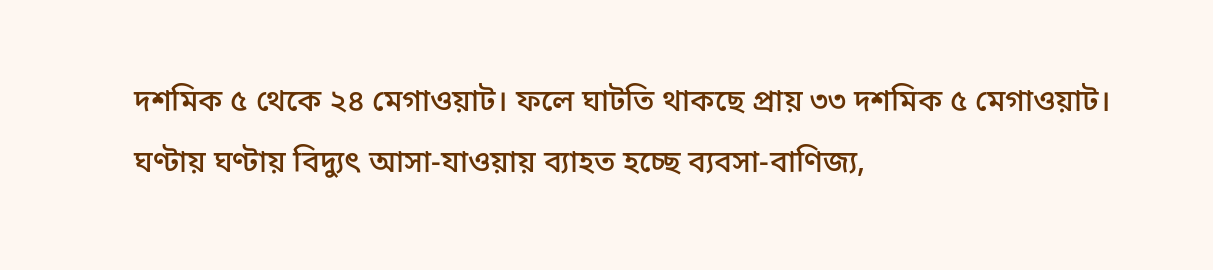দশমিক ৫ থেকে ২৪ মেগাওয়াট। ফলে ঘাটতি থাকছে প্রায় ৩৩ দশমিক ৫ মেগাওয়াট। ঘণ্টায় ঘণ্টায় বিদ্যুৎ আসা-যাওয়ায় ব্যাহত হচ্ছে ব্যবসা-বাণিজ্য,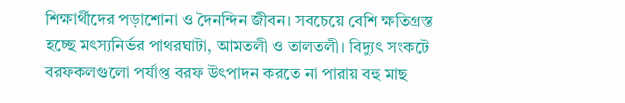শিক্ষার্থীদের পড়াশোনা ও দৈনন্দিন জীবন। সবচেয়ে বেশি ক্ষতিগ্রস্ত হচ্ছে মৎস্যনির্ভর পাথরঘাটা, আমতলী ও তালতলী। বিদ্যুৎ সংকটে বরফকলগুলো পর্যাপ্ত বরফ উৎপাদন করতে না পারায় বহু মাছ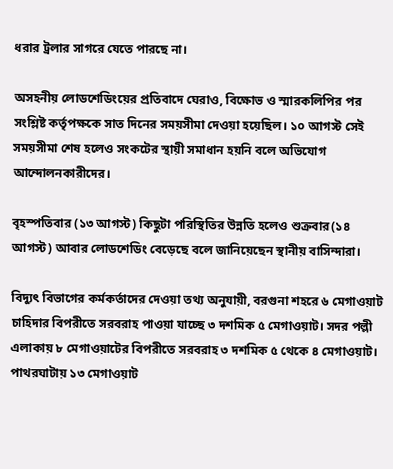ধরার ট্রলার সাগরে যেতে পারছে না।

অসহনীয় লোডশেডিংয়ের প্রতিবাদে ঘেরাও, বিক্ষোভ ও স্মারকলিপির পর সংশ্লিষ্ট কর্তৃপক্ষকে সাত দিনের সময়সীমা দেওয়া হয়েছিল। ১০ আগস্ট সেই সময়সীমা শেষ হলেও সংকটের স্থায়ী সমাধান হয়নি বলে অভিযোগ আন্দোলনকারীদের।

বৃহস্পতিবার (১৩ আগস্ট) কিছুটা পরিস্থিতির উন্নতি হলেও শুক্রবার(১৪ আগস্ট) আবার লোডশেডিং বেড়েছে বলে জানিয়েছেন স্থানীয় বাসিন্দারা।

বিদ্যুৎ বিভাগের কর্মকর্তাদের দেওয়া তথ্য অনুযায়ী, বরগুনা শহরে ৬ মেগাওয়াট চাহিদার বিপরীতে সরবরাহ পাওয়া যাচ্ছে ৩ দশমিক ৫ মেগাওয়াট। সদর পল্লী এলাকায় ৮ মেগাওয়াটের বিপরীতে সরবরাহ ৩ দশমিক ৫ থেকে ৪ মেগাওয়াট।
পাথরঘাটায় ১৩ মেগাওয়াট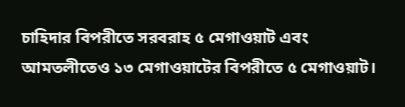চাহিদার বিপরীতে সরবরাহ ৫ মেগাওয়াট এবং আমতলীতেও ১৩ মেগাওয়াটের বিপরীতে ৫ মেগাওয়াট।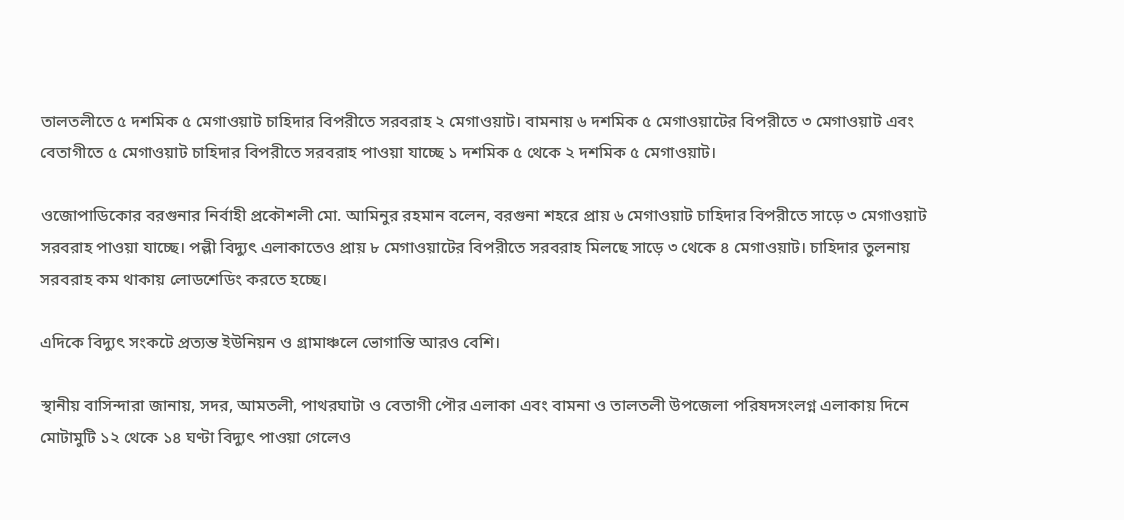তালতলীতে ৫ দশমিক ৫ মেগাওয়াট চাহিদার বিপরীতে সরবরাহ ২ মেগাওয়াট। বামনায় ৬ দশমিক ৫ মেগাওয়াটের বিপরীতে ৩ মেগাওয়াট এবং বেতাগীতে ৫ মেগাওয়াট চাহিদার বিপরীতে সরবরাহ পাওয়া যাচ্ছে ১ দশমিক ৫ থেকে ২ দশমিক ৫ মেগাওয়াট।

ওজোপাডিকোর বরগুনার নির্বাহী প্রকৌশলী মো. আমিনুর রহমান বলেন, বরগুনা শহরে প্রায় ৬ মেগাওয়াট চাহিদার বিপরীতে সাড়ে ৩ মেগাওয়াট সরবরাহ পাওয়া যাচ্ছে। পল্লী বিদ্যুৎ এলাকাতেও প্রায় ৮ মেগাওয়াটের বিপরীতে সরবরাহ মিলছে সাড়ে ৩ থেকে ৪ মেগাওয়াট। চাহিদার তুলনায় সরবরাহ কম থাকায় লোডশেডিং করতে হচ্ছে।

এদিকে বিদ্যুৎ সংকটে প্রত্যন্ত ইউনিয়ন ও গ্রামাঞ্চলে ভোগান্তি আরও বেশি।

স্থানীয় বাসিন্দারা জানায়, সদর, আমতলী, পাথরঘাটা ও বেতাগী পৌর এলাকা এবং বামনা ও তালতলী উপজেলা পরিষদসংলগ্ন এলাকায় দিনে মোটামুটি ১২ থেকে ১৪ ঘণ্টা বিদ্যুৎ পাওয়া গেলেও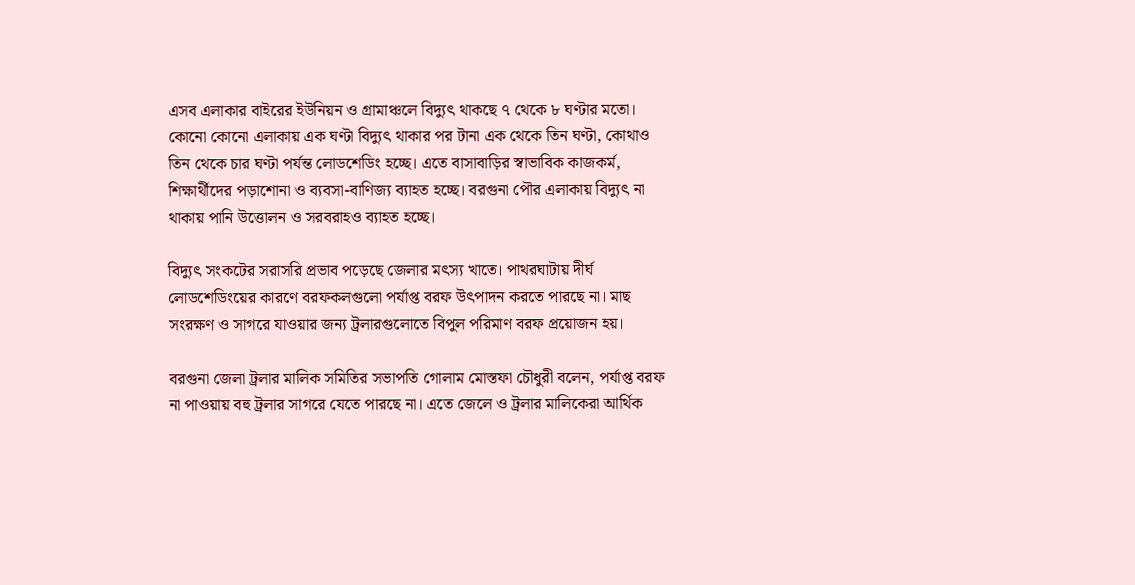এসব এলাকার বাইরের ইউনিয়ন ও গ্রামাঞ্চলে বিদ্যুৎ থাকছে ৭ থেকে ৮ ঘণ্টার মতো। কোনো কোনো এলাকায় এক ঘণ্টা বিদ্যুৎ থাকার পর টানা এক থেকে তিন ঘণ্টা, কোথাও তিন থেকে চার ঘণ্টা পর্যন্ত লোডশেডিং হচ্ছে। এতে বাসাবাড়ির স্বাভাবিক কাজকর্ম, শিক্ষার্থীদের পড়াশোনা ও ব্যবসা-বাণিজ্য ব্যাহত হচ্ছে। বরগুনা পৌর এলাকায় বিদ্যুৎ না থাকায় পানি উত্তোলন ও সরবরাহও ব্যাহত হচ্ছে।

বিদ্যুৎ সংকটের সরাসরি প্রভাব পড়েছে জেলার মৎস্য খাতে। পাথরঘাটায় দীর্ঘ লোডশেডিংয়ের কারণে বরফকলগুলো পর্যাপ্ত বরফ উৎপাদন করতে পারছে না। মাছ সংরক্ষণ ও সাগরে যাওয়ার জন্য ট্রলারগুলোতে বিপুল পরিমাণ বরফ প্রয়োজন হয়।

বরগুনা জেলা ট্রলার মালিক সমিতির সভাপতি গোলাম মোস্তফা চৌধুরী বলেন, পর্যাপ্ত বরফ না পাওয়ায় বহু ট্রলার সাগরে যেতে পারছে না। এতে জেলে ও ট্রলার মালিকেরা আর্থিক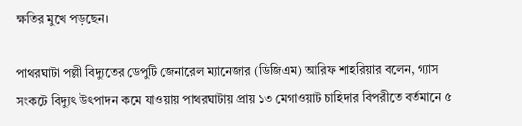ক্ষতির মুখে পড়ছেন।

পাথরঘাটা পল্লী বিদ্যুতের ডেপুটি জেনারেল ম্যানেজার (ডিজিএম) আরিফ শাহরিয়ার বলেন, গ্যাস সংকটে বিদ্যুৎ উৎপাদন কমে যাওয়ায় পাথরঘাটায় প্রায় ১৩ মেগাওয়াট চাহিদার বিপরীতে বর্তমানে ৫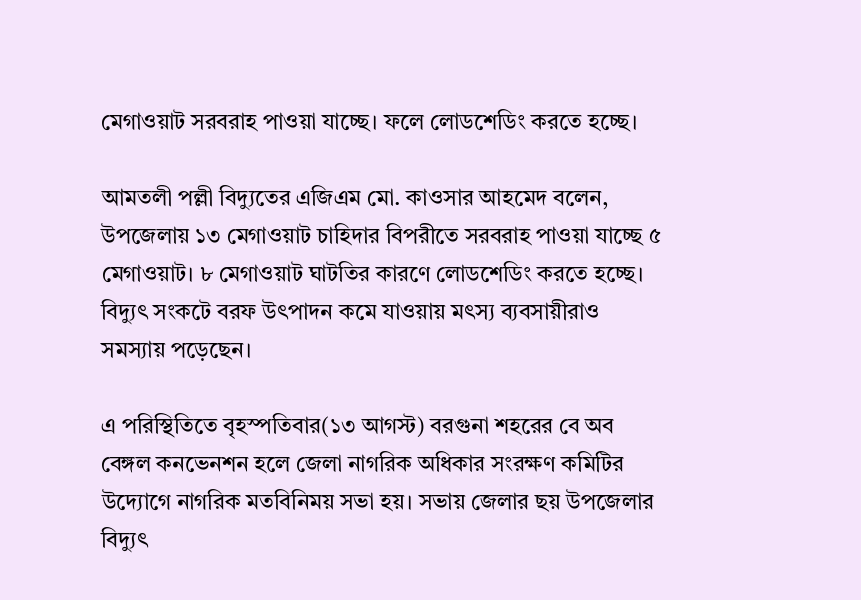মেগাওয়াট সরবরাহ পাওয়া যাচ্ছে। ফলে লোডশেডিং করতে হচ্ছে।

আমতলী পল্লী বিদ্যুতের এজিএম মো. কাওসার আহমেদ বলেন, উপজেলায় ১৩ মেগাওয়াট চাহিদার বিপরীতে সরবরাহ পাওয়া যাচ্ছে ৫ মেগাওয়াট। ৮ মেগাওয়াট ঘাটতির কারণে লোডশেডিং করতে হচ্ছে। বিদ্যুৎ সংকটে বরফ উৎপাদন কমে যাওয়ায় মৎস্য ব্যবসায়ীরাও সমস্যায় পড়েছেন।

এ পরিস্থিতিতে বৃহস্পতিবার(১৩ আগস্ট) বরগুনা শহরের বে অব বেঙ্গল কনভেনশন হলে জেলা নাগরিক অধিকার সংরক্ষণ কমিটির উদ্যোগে নাগরিক মতবিনিময় সভা হয়। সভায় জেলার ছয় উপজেলার বিদ্যুৎ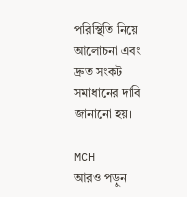পরিস্থিতি নিয়ে আলোচনা এবং দ্রুত সংকট সমাধানের দাবি জানানো হয়।

MCH
আরও পড়ুন